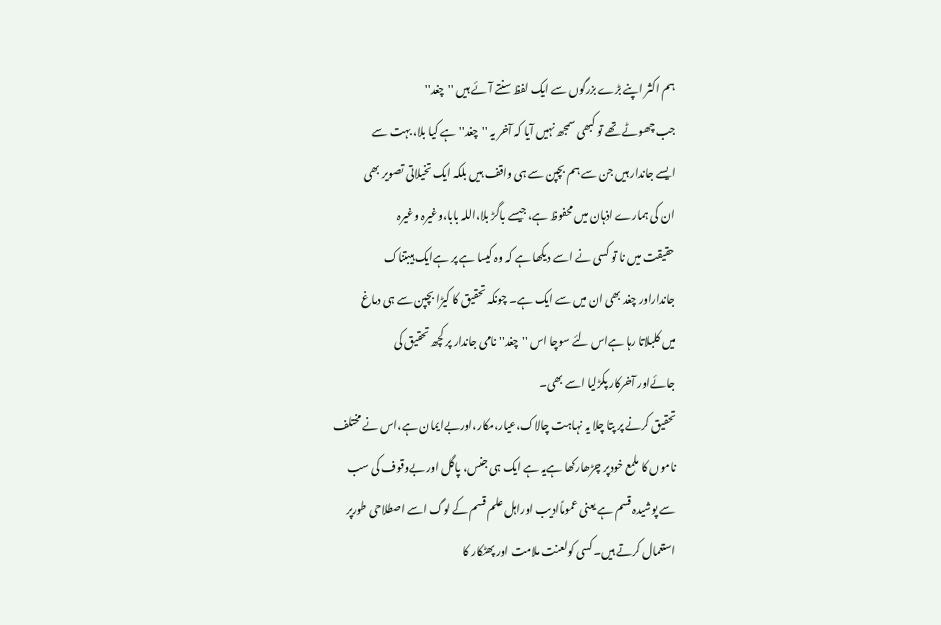ہم اکثر اپنے بڑے بزرگوں سے ایک لفظ سنتے آئے ہیں ''چغد''
جب چھوٹے تھے تو کبھی سمجھ نہیں آیا کہ آخر یہ ''چغد'' ہے کیا بلا، بہت سے
ایسے جاندار ہیں جن سے ہم بچپن سے ہی واقف ہیں بلکہ ایک تخیلاتی تصویر بھی
ان کی ہمارے اذہان میں محفوظ ہے، جیسے باگڑ بلا،اللہ بابا،وغیرہ وغیرہ
حقیقت میں نا تو کسی نے اسے دیکھا ہے کہ وہ کیسا ہے پر ہےایک ہیبتناک
جانداراور چغد بھی ان میں سے ایک ہے۔ چونکہ تحقیق کا کیڑا بچپن سے ہی دماغ
میں کلبلاتا رہا ہےاس لئے سوچا اس ''چغد'' نامی جاندار پر کچھ تحقیق کی
جائےاور آخرکار پکڑلیا اسے بھی۔
تحقیق کرنے پر پتا چلا یہ نہاہت چالاک،عیار،مکار،اوربےایمان ہے،اس نے مختلف
ناموں کا ملمع خودپر چڑھارکھا ہےیہ ہے ایک ہی جنس، پاگل اور بےوقوف کی سب
سے پوشیدہ قسم ہے یعنی عموماًادیب اوراہل علم قسم کے لوگ اسے اصطلاحی طورپر
استعمال کرتے ہیں۔کسی کولعنت ملامت اور پھٹکار کا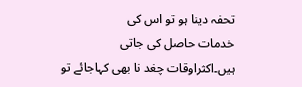تحفہ دینا ہو تو اس کی
خدمات حاصل کی جاتی ہیں۔اکثراوقات چغد نا بھی کہاجائے تو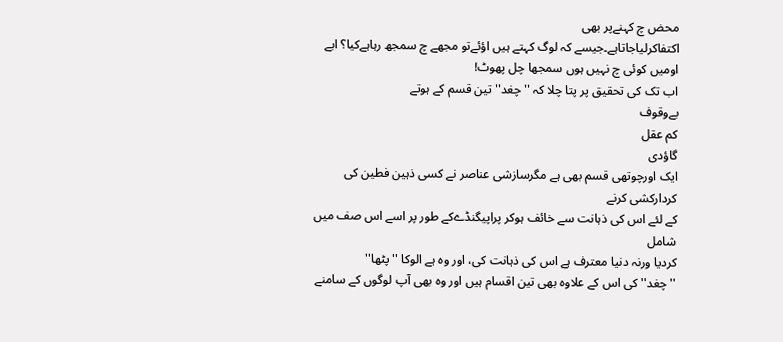محض چ کہنےپر بھی
اکتفاکرلیاجاتاہے۔جیسے کہ لوگ کہتے ہیں اؤئےتو مجھے چ سمجھ رہاہےکیا؟ ابے
اومیں کوئی چ نہیں ہوں سمجھا چل پھوٹ!
اب تک کی تحقیق پر پتا چلا کہ ''چغد'' تین قسم کے ہوتے
بےوقوف
کم عقل
گاؤدی
ایک اورچوتھی قسم بھی ہے مگرسازشی عناصر نے کسی ذہین فطین کی کردارکشی کرنے
کے لئے اس کی ذہانت سے خائف ہوکر پراپیگنڈےکے طور پر اسے اس صف میں شامل
کردیا ورنہ دنیا معترف ہے اس کی ذہانت کی، اور وہ ہے الوکا ''پٹھا''
''چغد'' کی اس کے علاوہ بھی تین اقسام ہیں اور وہ بھی آپ لوگوں کے سامنے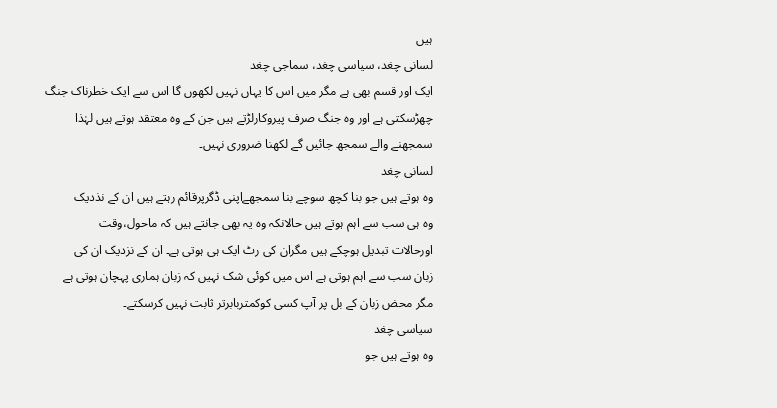ہیں
لسانی چغد، سیاسی چغد، سماجی چغد
ایک اور قسم بھی ہے مگر میں اس کا یہاں نہیں لکھوں گا اس سے ایک خطرناک جنگ
چھڑسکتی ہے اور وہ جنگ صرف پیروکارلڑتے ہیں جن کے وہ معتقد ہوتے ہیں لہٰذا
سمجھنے والے سمجھ جائیں گے لکھنا ضروری نہیں۔
لسانی چغد
وہ ہوتے ہیں جو بنا کچھ سوچے بنا سمجھےاپنی ڈگرپرقائم رہتے ہیں ان کے نذدیک
وہ ہی سب سے اہم ہوتے ہیں حالانکہ وہ یہ بھی جانتے ہیں کہ ماحول،وقت
اورحالات تبدیل ہوچکے ہیں مگران کی رٹ ایک ہی ہوتی ہے۔ ان کے نزدیک ان کی
زبان سب سے اہم ہوتی ہے اس میں کوئی شک نہیں کہ زبان ہماری پہچان ہوتی ہے
مگر محض زبان کے بل پر آپ کسی کوکمتربابرتر ثابت نہیں کرسکتے۔
سیاسی چغد
وہ ہوتے ہیں جو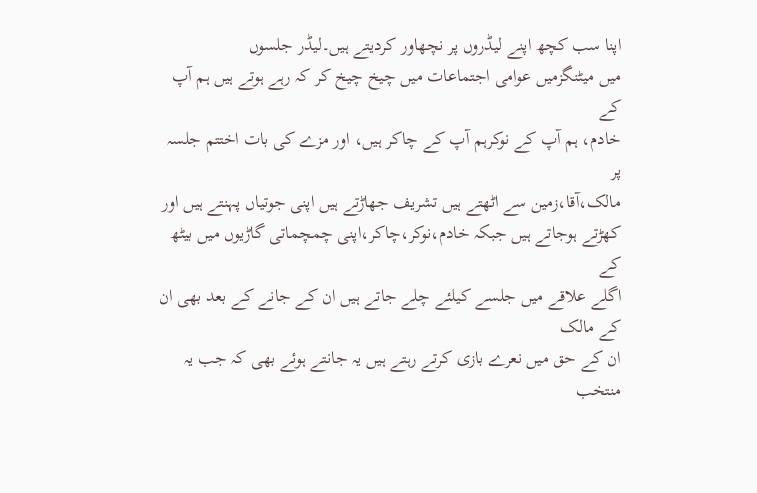اپنا سب کچھ اپنے لیڈروں پر نچھاور کردیتے ہیں۔لیڈر جلسوں
میں میٹنگزمیں عوامی اجتماعات میں چیخ چیخ کر کہ رہے ہوتے ہیں ہم آپ کے
خادم، ہم آپ کے نوکرہم آپ کے چاکر ہیں، اور مزے کی بات اختتم جلسہ پر
مالک،آقا،زمین سے اٹھتے ہیں تشریف جھاڑتے ہیں اپنی جوتیاں پہنتے ہیں اور
کھڑتے ہوجاتے ہیں جبکہ خادم،نوکر،چاکر،اپنی چمچماتی گاڑیوں میں بیٹھ کے
اگلے علاقے میں جلسے کیلئے چلے جاتے ہیں ان کے جانے کے بعد بھی ان کے مالک
ان کے حق میں نعرے بازی کرتے رہتے ہیں یہ جانتے ہوئے بھی کہ جب یہ منتخب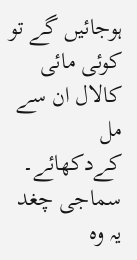ہوجائیں گے تو کوئی مائی کالال ان سے مل کےدکھائے۔
سماجی چغد
یہ وہ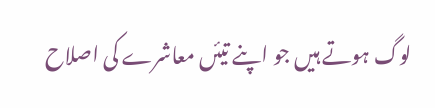لوگ ہوتے ہیں جو اپنے تیئں معاشرے کی اصلاح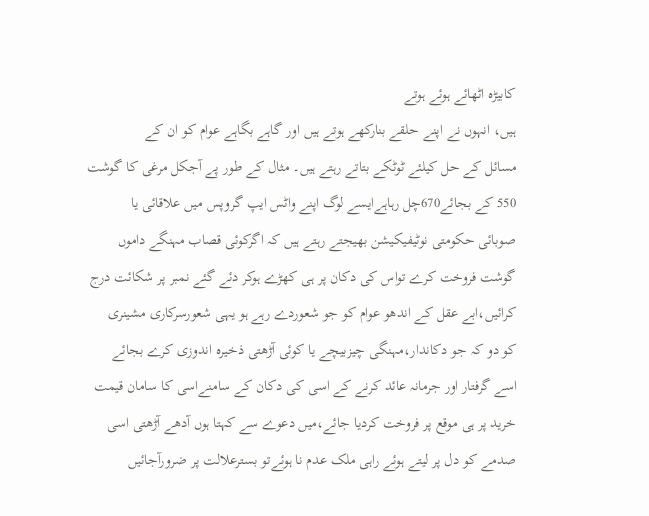کابیڑہ اٹھائے ہوئے ہوتے
ہیں، انہوں نے اپنے حلقے بنارکھے ہوتے ہیں اور گاہے بگاہے عوام کو ان کے
مسائل کے حل کیلئے ٹوٹکے بتاتے رہتے ہیں۔ مثال کے طور پے آجکل مرغی کا گوشت
550 کے بجائے670چل رہاہےایسے لوگ اپنے واٹس ایپ گروپس میں علاقائی یا
صوبائی حکومتی نوٹیفیکیشن بھیجتے رہتے ہیں کہ اگرکوئی قصاب مہنگے داموں
گوشت فروخت کرے تواس کی دکان پر ہی کھڑے ہوکر دئے گئے نمبر پر شکائت درج
کرائیں،ابے عقل کے اندھو عوام کو جو شعوردے رہے ہو یہی شعورسرکاری مشینری
کو دو کہ جو دکاندار،مہنگی چیزبیچے یا کوئی آڑھتی ذخیرہ اندوزی کرے بجائے
اسے گرفتار اور جرمانہ عائد کرنے کے اسی کی دکان کے سامنےاسی کا سامان قیمت
خرید پر ہی موقع پر فروخت کردیا جائے،میں دعوے سے کہتا ہوں آدھے آڑھتی اسی
صدمے کو دل پر لیتے ہوئے راہی ملک عدم نا ہوئےتو بسترعلالت پر ضرورآجائیں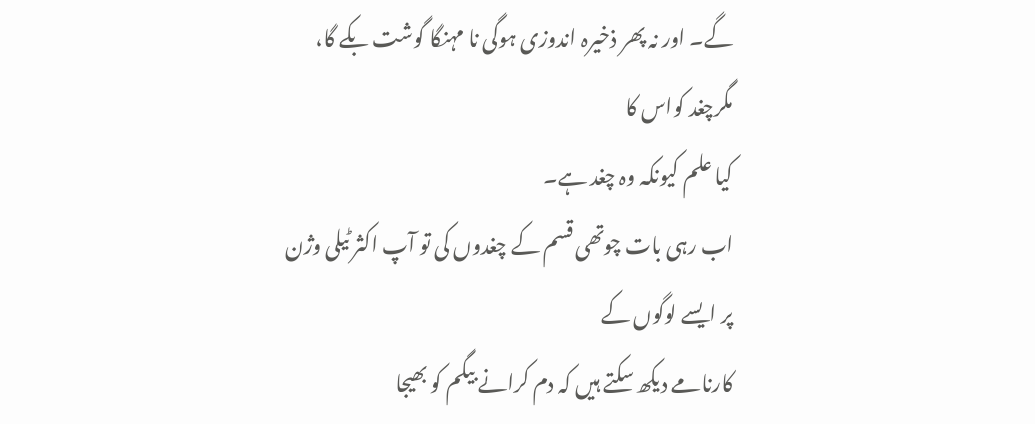گے۔ اور نہ پھر ذخیرہ اندوزی ہوگی نا مہنگا گوشت بکے گا، مگرچغد کواس کا
کیا علم کیونکہ وہ چغد ہے۔
اب رہی بات چوتھی قسم کے چغدوں کی تو آپ اکثر ٹیلی وژن پر ایسے لوگوں کے
کارنامے دیکھ سکتے ہیں کہ دم کرانے بیگم کو بھیجا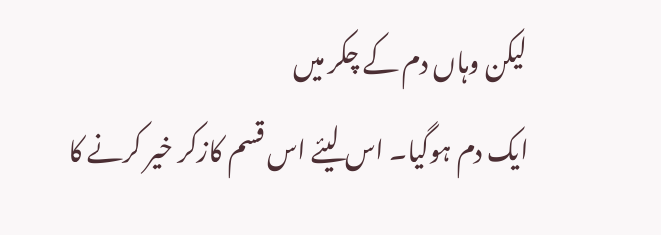لیکن وہاں دم کے چکر میں
ایک دم ہوگیا۔ اس لیئے اس قسم کازکر خیر کرنے کا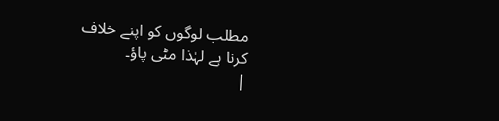مطلب لوگوں کو اپنے خلاف
کرنا ہے لہٰذا مٹی پاؤ۔
|